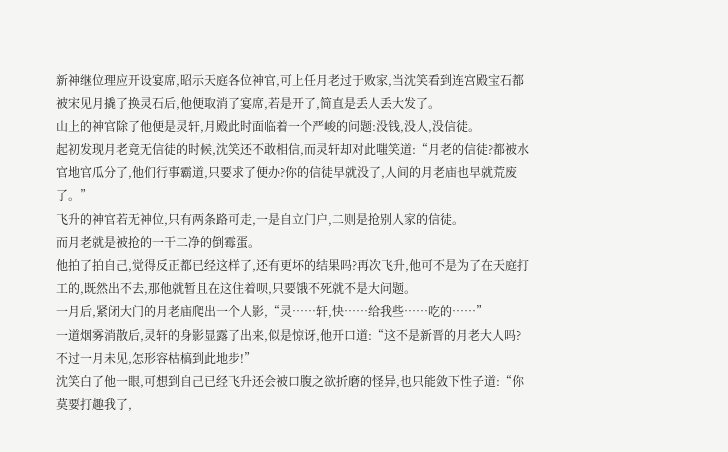新神继位理应开设宴席,昭示天庭各位神官,可上任月老过于败家,当沈笑看到连宫殿宝石都被宋见月撬了换灵石后,他便取消了宴席,若是开了,简直是丢人丢大发了。
山上的神官除了他便是灵轩,月殿此时面临着一个严峻的问题:没钱,没人,没信徒。
起初发现月老竟无信徒的时候,沈笑还不敢相信,而灵轩却对此嗤笑道:“月老的信徒?都被水官地官瓜分了,他们行事霸道,只要求了便办?你的信徒早就没了,人间的月老庙也早就荒废了。”
飞升的神官若无神位,只有两条路可走,一是自立门户,二则是抢别人家的信徒。
而月老就是被抢的一干二净的倒霉蛋。
他拍了拍自己,觉得反正都已经这样了,还有更坏的结果吗?再次飞升,他可不是为了在天庭打工的,既然出不去,那他就暂且在这住着呗,只要饿不死就不是大问题。
一月后,紧闭大门的月老庙爬出一个人影,“灵……轩,快……给我些……吃的……”
一道烟雾消散后,灵轩的身影显露了出来,似是惊讶,他开口道:“这不是新晋的月老大人吗?不过一月未见,怎形容枯槁到此地步!”
沈笑白了他一眼,可想到自己已经飞升还会被口腹之欲折磨的怪异,也只能敛下性子道:“你莫要打趣我了,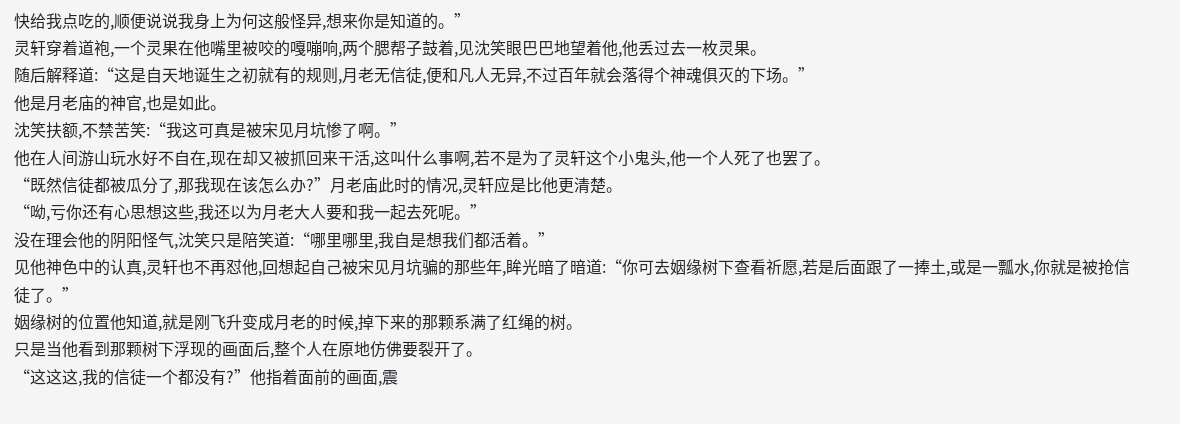快给我点吃的,顺便说说我身上为何这般怪异,想来你是知道的。”
灵轩穿着道袍,一个灵果在他嘴里被咬的嘎嘣响,两个腮帮子鼓着,见沈笑眼巴巴地望着他,他丢过去一枚灵果。
随后解释道:“这是自天地诞生之初就有的规则,月老无信徒,便和凡人无异,不过百年就会落得个神魂俱灭的下场。”
他是月老庙的神官,也是如此。
沈笑扶额,不禁苦笑:“我这可真是被宋见月坑惨了啊。”
他在人间游山玩水好不自在,现在却又被抓回来干活,这叫什么事啊,若不是为了灵轩这个小鬼头,他一个人死了也罢了。
“既然信徒都被瓜分了,那我现在该怎么办?”月老庙此时的情况,灵轩应是比他更清楚。
“呦,亏你还有心思想这些,我还以为月老大人要和我一起去死呢。”
没在理会他的阴阳怪气,沈笑只是陪笑道:“哪里哪里,我自是想我们都活着。”
见他神色中的认真,灵轩也不再怼他,回想起自己被宋见月坑骗的那些年,眸光暗了暗道:“你可去姻缘树下查看祈愿,若是后面跟了一捧土,或是一瓢水,你就是被抢信徒了。”
姻缘树的位置他知道,就是刚飞升变成月老的时候,掉下来的那颗系满了红绳的树。
只是当他看到那颗树下浮现的画面后,整个人在原地仿佛要裂开了。
“这这这,我的信徒一个都没有?”他指着面前的画面,震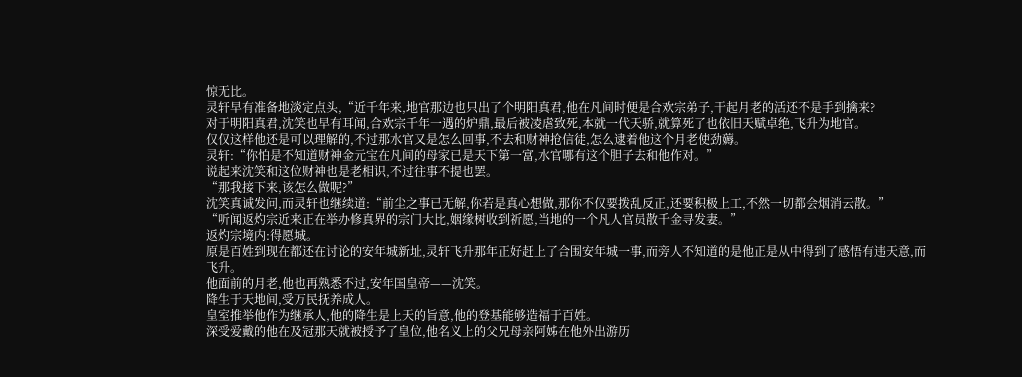惊无比。
灵轩早有准备地淡定点头,“近千年来,地官那边也只出了个明阳真君,他在凡间时便是合欢宗弟子,干起月老的活还不是手到擒来?
对于明阳真君,沈笑也早有耳闻,合欢宗千年一遇的炉鼎,最后被凌虐致死,本就一代天骄,就算死了也依旧天赋卓绝,飞升为地官。
仅仅这样他还是可以理解的,不过那水官又是怎么回事,不去和财神抢信徒,怎么逮着他这个月老使劲薅。
灵轩:“你怕是不知道财神金元宝在凡间的母家已是天下第一富,水官哪有这个胆子去和他作对。”
说起来沈笑和这位财神也是老相识,不过往事不提也罢。
“那我接下来,该怎么做呢?”
沈笑真诚发问,而灵轩也继续道:“前尘之事已无解,你若是真心想做,那你不仅要拨乱反正,还要积极上工,不然一切都会烟消云散。”
“听闻返灼宗近来正在举办修真界的宗门大比,姻缘树收到祈愿,当地的一个凡人官员散千金寻发妻。”
返灼宗境内:得愿城。
原是百姓到现在都还在讨论的安年城新址,灵轩飞升那年正好赶上了合围安年城一事,而旁人不知道的是他正是从中得到了感悟有违天意,而飞升。
他面前的月老,他也再熟悉不过,安年国皇帝——沈笑。
降生于天地间,受万民抚养成人。
皇室推举他作为继承人,他的降生是上天的旨意,他的登基能够造福于百姓。
深受爱戴的他在及冠那天就被授予了皇位,他名义上的父兄母亲阿姊在他外出游历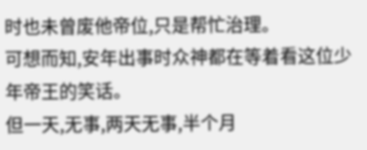时也未曾废他帝位,只是帮忙治理。
可想而知,安年出事时众神都在等着看这位少年帝王的笑话。
但一天,无事,两天无事,半个月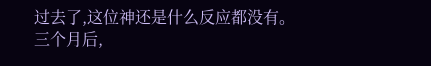过去了,这位神还是什么反应都没有。
三个月后,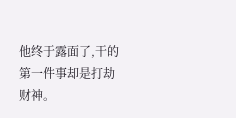他终于露面了,干的第一件事却是打劫财神。